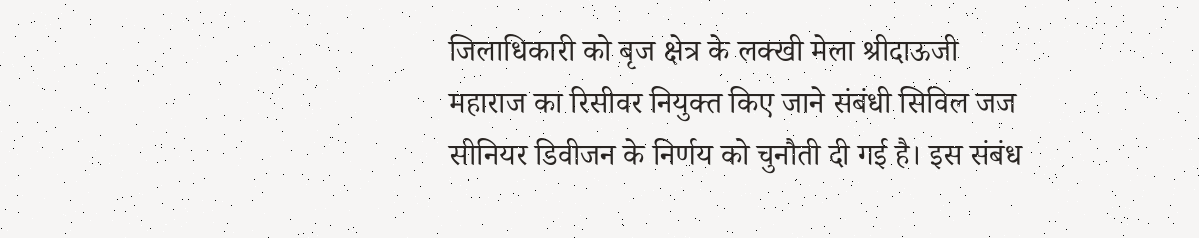जिलाधिकारी को बृज क्षेत्र के लक्खी मेला श्रीदाऊजी महाराज का रिसीवर नियुक्त किए जाने संबंधी सिविल जज सीनियर डिवीजन के निर्णय को चुनौती दी गई है। इस संबंध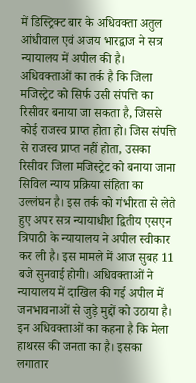में डिस्ट्रिक्ट बार के अधिवक्ता अतुल आंधीवाल एवं अजय भारद्वाज ने सत्र न्यायालय में अपील की है।
अधिवक्ताओं का तर्क है कि जिला मजिस्ट्रेट को सिर्फ उसी संपत्ति का रिसीवर बनाया जा सकता है, जिससे कोई राजस्व प्राप्त होता हो। जिस संपत्ति से राजस्व प्राप्त नहीं होता, उसका रिसीवर जिला मजिस्ट्रेट को बनाया जाना सिविल न्याय प्रक्रिया संहिता का उल्लंघन है। इस तर्क को गंभीरता से लेते हुए अपर सत्र न्यायाधीश द्वितीय एसएन त्रिपाठी के न्यायालय ने अपील स्वीकार कर ली है। इस मामले में आज सुबह 11 बजे सुनवाई होगी। अधिवक्ताओं ने न्यायालय में दाखिल की गई अपील में जनभावनाओं से जुड़े मुद्दों को उठाया है। इन अधिवक्ताओं का कहना है कि मेला हाथरस की जनता का है। इसका लगातार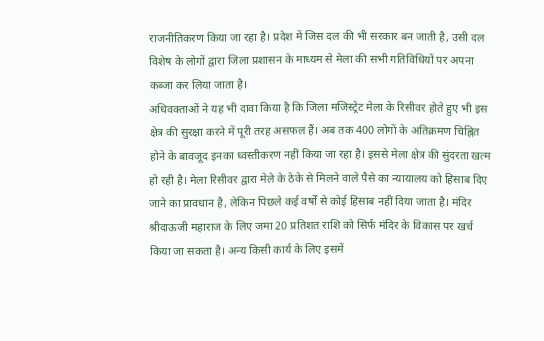राजनीतिकरण किया जा रहा है। प्रदेश में जिस दल की भी सरकार बन जाती है, उसी दल विशेष के लोगों द्वारा जिला प्रशासन के माध्यम से मेला की सभी गतिविधियों पर अपना कब्जा कर लिया जाता है।
अधिवक्ताओं ने यह भी दावा किया है कि जिला मजिस्ट्रेट मेला के रिसीवर होते हुए भी इस क्षेत्र की सुरक्षा करने में पूरी तरह असफल हैं। अब तक 400 लोगों के अतिक्रमण चिह्नित होने के बावजूद इनका ध्वस्तीकरण नहीं किया जा रहा है। इससे मेला क्षेत्र की सुंदरता खत्म हो रही है। मेला रिसीवर द्वारा मेले के ठेके से मिलने वाले पैसे का न्यायालय को हिसाब दिए जाने का प्रावधान है, लेकिन पिछले कई वर्षों से कोई हिसाब नहीं दिया जाता है। मंदिर श्रीदाऊजी महाराज के लिए जमा 20 प्रतिशत राशि को सिर्फ मंदिर के विकास पर खर्च किया जा सकता है। अन्य किसी कार्य के लिए इसमें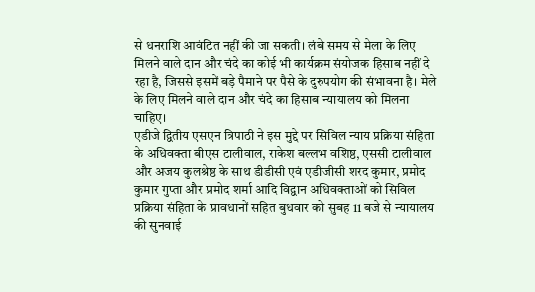से धनराशि आवंटित नहीं की जा सकती। लंबे समय से मेला के लिए मिलने वाले दान और चंदे का कोई भी कार्यक्रम संयोजक हिसाब नहीं दे रहा है, जिससे इसमें बड़े पैमाने पर पैसे के दुरुपयोग की संभावना है। मेले के लिए मिलने वाले दान और चंदे का हिसाब न्यायालय को मिलना चाहिए।
एडीजे द्वितीय एसएन त्रिपाठी ने इस मुद्दे पर सिविल न्याय प्रक्रिया संहिता के अधिवक्ता बीएस टालीवाल, राकेश बल्लभ वशिष्ठ, एससी टालीवाल और अजय कुलश्रेष्ठ के साथ डीडीसी एवं एडीजीसी शरद कुमार, प्रमोद कुमार गुप्ता और प्रमोद शर्मा आदि विद्वान अधिवक्ताओं को सिविल प्रक्रिया संहिता के प्रावधानों सहित बुधवार को सुबह 11 बजे से न्यायालय की सुनवाई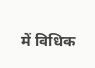में विधिक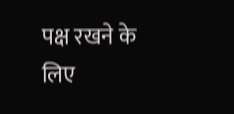पक्ष रखने के लिए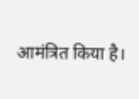आमंत्रित किया है।